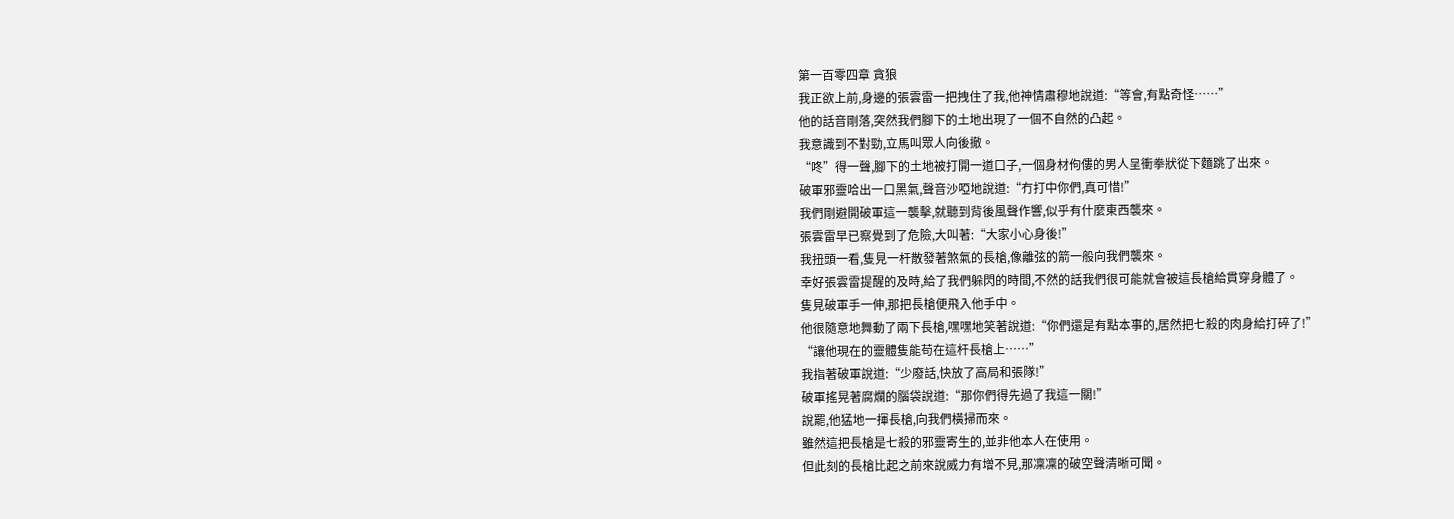第一百零四章 貪狼
我正欲上前,身邊的張雲雷一把拽住了我,他神情肅穆地說道:“等會,有點奇怪……”
他的話音剛落,突然我們腳下的土地出現了一個不自然的凸起。
我意識到不對勁,立馬叫眾人向後撤。
“咚”得一聲,腳下的土地被打開一道口子,一個身材佝僂的男人呈衝拳狀從下麵跳了出來。
破軍邪靈哈出一口黑氣,聲音沙啞地說道:“冇打中你們,真可惜!”
我們剛避開破軍這一襲擊,就聽到背後風聲作響,似乎有什麼東西襲來。
張雲雷早已察覺到了危險,大叫著:“大家小心身後!”
我扭頭一看,隻見一杆散發著煞氣的長槍,像離弦的箭一般向我們襲來。
幸好張雲雷提醒的及時,給了我們躲閃的時間,不然的話我們很可能就會被這長槍給貫穿身體了。
隻見破軍手一伸,那把長槍便飛入他手中。
他很隨意地舞動了兩下長槍,嘿嘿地笑著說道:“你們還是有點本事的,居然把七殺的肉身給打碎了!”
“讓他現在的靈體隻能苟在這杆長槍上……”
我指著破軍說道:“少廢話,快放了高局和張隊!”
破軍搖晃著腐爛的腦袋說道:“那你們得先過了我這一關!”
說罷,他猛地一揮長槍,向我們橫掃而來。
雖然這把長槍是七殺的邪靈寄生的,並非他本人在使用。
但此刻的長槍比起之前來說威力有增不見,那凜凜的破空聲清晰可聞。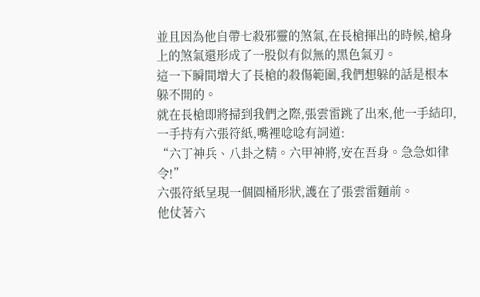並且因為他自帶七殺邪靈的煞氣,在長槍揮出的時候,槍身上的煞氣還形成了一股似有似無的黑色氣刃。
這一下瞬間增大了長槍的殺傷範圍,我們想躲的話是根本躲不開的。
就在長槍即將掃到我們之際,張雲雷跳了出來,他一手結印,一手持有六張符紙,嘴裡唸唸有詞道:
“六丁神兵、八卦之精。六甲神將,安在吾身。急急如律令!”
六張符紙呈現一個圓桶形狀,護在了張雲雷麵前。
他仗著六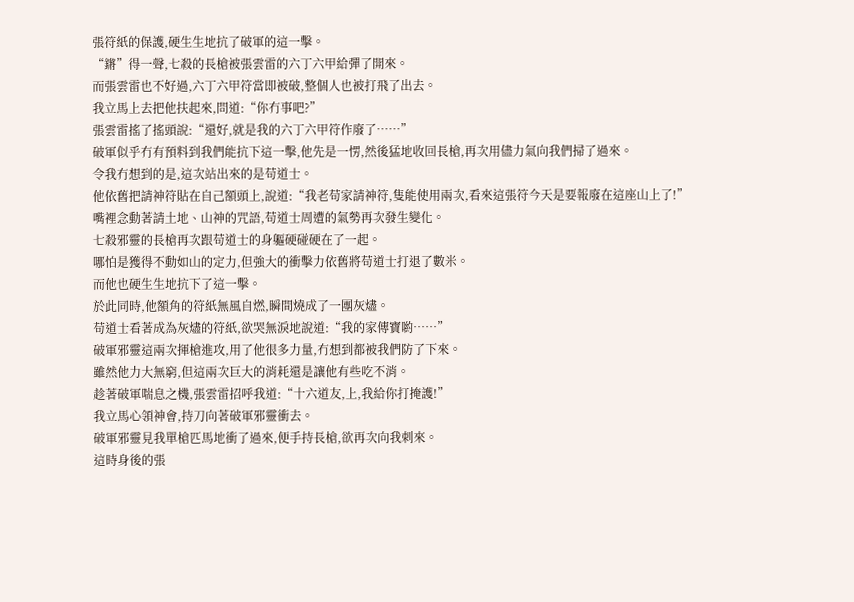張符紙的保護,硬生生地抗了破軍的這一擊。
“鏘”得一聲,七殺的長槍被張雲雷的六丁六甲給彈了開來。
而張雲雷也不好過,六丁六甲符當即被破,整個人也被打飛了出去。
我立馬上去把他扶起來,問道:“你冇事吧?”
張雲雷搖了搖頭說:“還好,就是我的六丁六甲符作廢了……”
破軍似乎冇有預料到我們能抗下這一擊,他先是一愣,然後猛地收回長槍,再次用儘力氣向我們掃了過來。
令我冇想到的是,這次站出來的是苟道士。
他依舊把請神符貼在自己額頭上,說道:“我老苟家請神符,隻能使用兩次,看來這張符今天是要報廢在這座山上了!”
嘴裡念動著請土地、山神的咒語,苟道士周遭的氣勢再次發生變化。
七殺邪靈的長槍再次跟苟道士的身軀硬碰硬在了一起。
哪怕是獲得不動如山的定力,但強大的衝擊力依舊將苟道士打退了數米。
而他也硬生生地抗下了這一擊。
於此同時,他額角的符紙無風自燃,瞬間燒成了一團灰燼。
苟道士看著成為灰燼的符紙,欲哭無淚地說道:“我的家傳寶喲……”
破軍邪靈這兩次揮槍進攻,用了他很多力量,冇想到都被我們防了下來。
雖然他力大無窮,但這兩次巨大的消耗還是讓他有些吃不消。
趁著破軍喘息之機,張雲雷招呼我道:“十六道友,上,我給你打掩護!”
我立馬心領神會,持刀向著破軍邪靈衝去。
破軍邪靈見我單槍匹馬地衝了過來,便手持長槍,欲再次向我刺來。
這時身後的張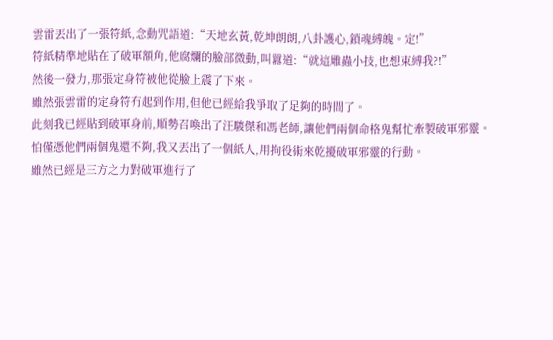雲雷丟出了一張符紙,念動咒語道:“天地玄黃,乾坤朗朗,八卦護心,鎖魂縛魄。定!”
符紙精準地貼在了破軍額角,他腐爛的臉部微動,叫囂道:“就這雕蟲小技,也想束縛我?!”
然後一發力,那張定身符被他從臉上震了下來。
雖然張雲雷的定身符冇起到作用,但他已經給我爭取了足夠的時間了。
此刻我已經貼到破軍身前,順勢召喚出了汪駿傑和馮老師,讓他們兩個命格鬼幫忙牽製破軍邪靈。
怕僅憑他們兩個鬼還不夠,我又丟出了一個紙人,用拘役術來乾擾破軍邪靈的行動。
雖然已經是三方之力對破軍進行了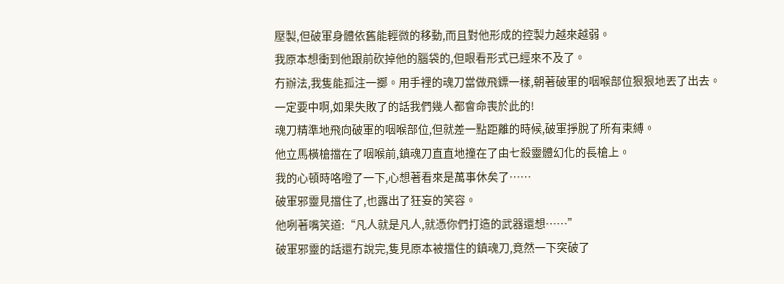壓製,但破軍身體依舊能輕微的移動,而且對他形成的控製力越來越弱。
我原本想衝到他跟前砍掉他的腦袋的,但眼看形式已經來不及了。
冇辦法,我隻能孤注一擲。用手裡的魂刀當做飛鏢一樣,朝著破軍的咽喉部位狠狠地丟了出去。
一定要中啊,如果失敗了的話我們幾人都會命喪於此的!
魂刀精準地飛向破軍的咽喉部位,但就差一點距離的時候,破軍掙脫了所有束縛。
他立馬橫槍擋在了咽喉前,鎮魂刀直直地撞在了由七殺靈體幻化的長槍上。
我的心頓時咯噔了一下,心想著看來是萬事休矣了……
破軍邪靈見擋住了,也露出了狂妄的笑容。
他咧著嘴笑道:“凡人就是凡人,就憑你們打造的武器還想……”
破軍邪靈的話還冇說完,隻見原本被擋住的鎮魂刀,竟然一下突破了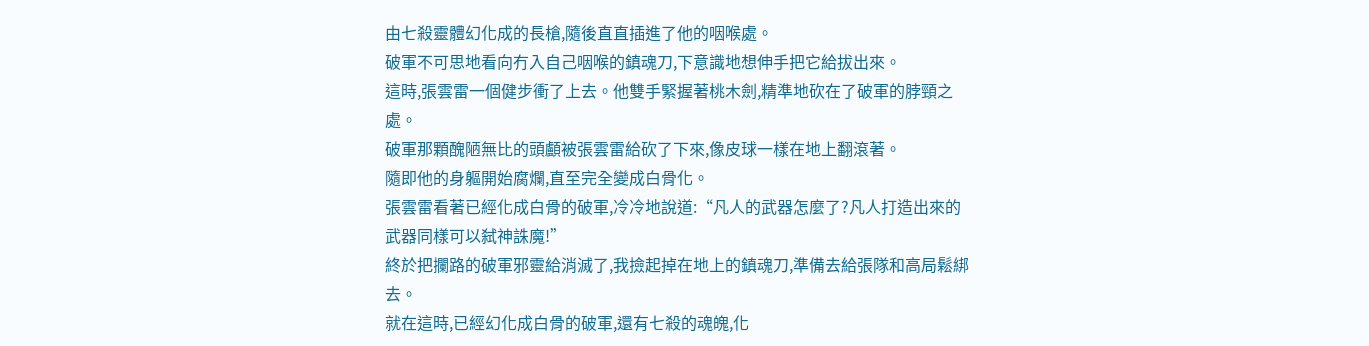由七殺靈體幻化成的長槍,隨後直直插進了他的咽喉處。
破軍不可思地看向冇入自己咽喉的鎮魂刀,下意識地想伸手把它給拔出來。
這時,張雲雷一個健步衝了上去。他雙手緊握著桃木劍,精準地砍在了破軍的脖頸之處。
破軍那顆醜陋無比的頭顱被張雲雷給砍了下來,像皮球一樣在地上翻滾著。
隨即他的身軀開始腐爛,直至完全變成白骨化。
張雲雷看著已經化成白骨的破軍,冷冷地說道:“凡人的武器怎麼了?凡人打造出來的武器同樣可以弑神誅魔!”
終於把攔路的破軍邪靈給消滅了,我撿起掉在地上的鎮魂刀,準備去給張隊和高局鬆綁去。
就在這時,已經幻化成白骨的破軍,還有七殺的魂魄,化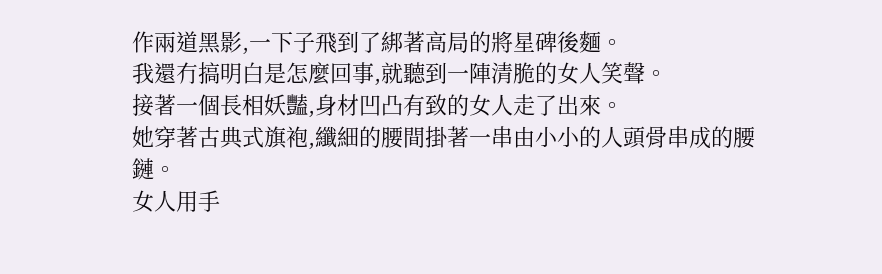作兩道黑影,一下子飛到了綁著高局的將星碑後麵。
我還冇搞明白是怎麼回事,就聽到一陣清脆的女人笑聲。
接著一個長相妖豔,身材凹凸有致的女人走了出來。
她穿著古典式旗袍,纖細的腰間掛著一串由小小的人頭骨串成的腰鏈。
女人用手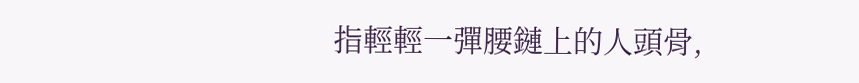指輕輕一彈腰鏈上的人頭骨,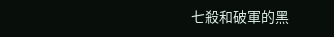七殺和破軍的黑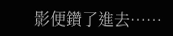影便鑽了進去……